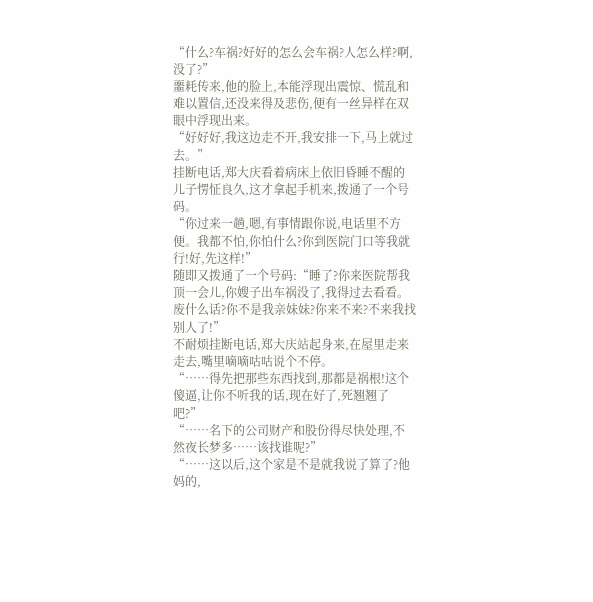“什么?车祸?好好的怎么会车祸?人怎么样?啊,没了?”
噩耗传来,他的脸上,本能浮现出震惊、慌乱和难以置信,还没来得及悲伤,便有一丝异样在双眼中浮现出来。
“好好好,我这边走不开,我安排一下,马上就过去。”
挂断电话,郑大庆看着病床上依旧昏睡不醒的儿子愣怔良久,这才拿起手机来,拨通了一个号码。
“你过来一趟,嗯,有事情跟你说,电话里不方便。我都不怕,你怕什么?你到医院门口等我就行!好,先这样!”
随即又拨通了一个号码:“睡了?你来医院帮我顶一会儿,你嫂子出车祸没了,我得过去看看。废什么话?你不是我亲妹妹?你来不来?不来我找别人了!”
不耐烦挂断电话,郑大庆站起身来,在屋里走来走去,嘴里嘀嘀咕咕说个不停。
“……得先把那些东西找到,那都是祸根!这个傻逼,让你不听我的话,现在好了,死翘翘了吧?”
“……名下的公司财产和股份得尽快处理,不然夜长梦多……该找谁呢?”
“……这以后,这个家是不是就我说了算了?他妈的,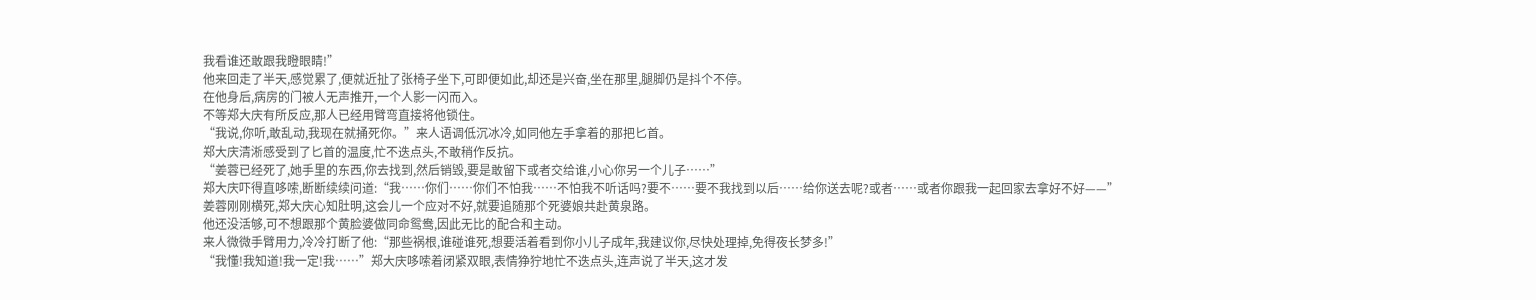我看谁还敢跟我瞪眼睛!”
他来回走了半天,感觉累了,便就近扯了张椅子坐下,可即便如此,却还是兴奋,坐在那里,腿脚仍是抖个不停。
在他身后,病房的门被人无声推开,一个人影一闪而入。
不等郑大庆有所反应,那人已经用臂弯直接将他锁住。
“我说,你听,敢乱动,我现在就捅死你。”来人语调低沉冰冷,如同他左手拿着的那把匕首。
郑大庆清淅感受到了匕首的温度,忙不迭点头,不敢稍作反抗。
“姜蓉已经死了,她手里的东西,你去找到,然后销毁,要是敢留下或者交给谁,小心你另一个儿子……”
郑大庆吓得直哆嗦,断断续续问道:“我……你们……你们不怕我……不怕我不听话吗?要不……要不我找到以后……给你送去呢?或者……或者你跟我一起回家去拿好不好——”
姜蓉刚刚横死,郑大庆心知肚明,这会儿一个应对不好,就要追随那个死婆娘共赴黄泉路。
他还没活够,可不想跟那个黄脸婆做同命鸳鸯,因此无比的配合和主动。
来人微微手臂用力,冷冷打断了他:“那些祸根,谁碰谁死,想要活着看到你小儿子成年,我建议你,尽快处理掉,免得夜长梦多!”
“我懂!我知道!我一定!我……”郑大庆哆嗦着闭紧双眼,表情狰狞地忙不迭点头,连声说了半天,这才发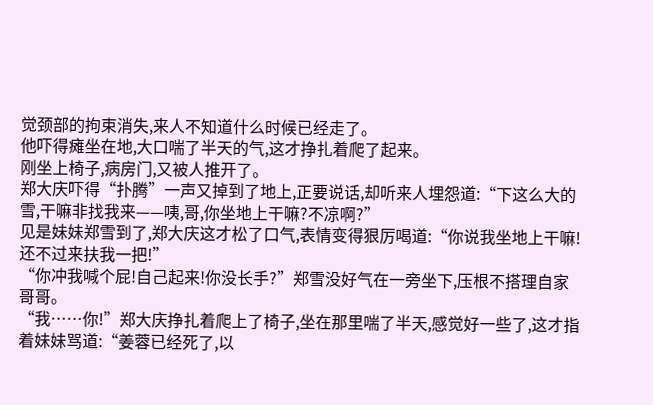觉颈部的拘束消失,来人不知道什么时候已经走了。
他吓得瘫坐在地,大口喘了半天的气,这才挣扎着爬了起来。
刚坐上椅子,病房门,又被人推开了。
郑大庆吓得“扑腾”一声又掉到了地上,正要说话,却听来人埋怨道:“下这么大的雪,干嘛非找我来——咦,哥,你坐地上干嘛?不凉啊?”
见是妹妹郑雪到了,郑大庆这才松了口气,表情变得狠厉喝道:“你说我坐地上干嘛!还不过来扶我一把!”
“你冲我喊个屁!自己起来!你没长手?”郑雪没好气在一旁坐下,压根不搭理自家哥哥。
“我……你!”郑大庆挣扎着爬上了椅子,坐在那里喘了半天,感觉好一些了,这才指着妹妹骂道:“姜蓉已经死了,以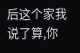后这个家我说了算,你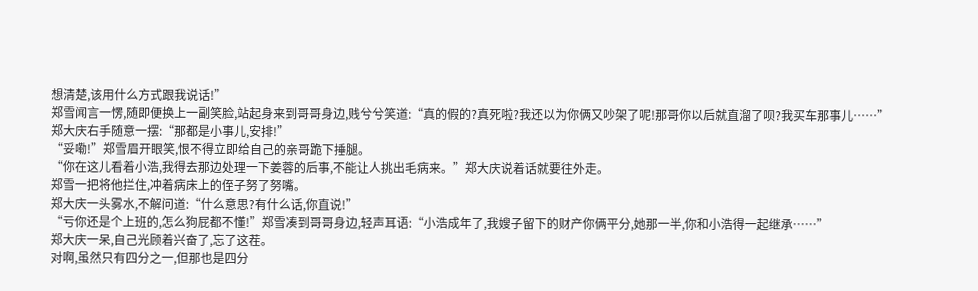想清楚,该用什么方式跟我说话!”
郑雪闻言一愣,随即便换上一副笑脸,站起身来到哥哥身边,贱兮兮笑道:“真的假的?真死啦?我还以为你俩又吵架了呢!那哥你以后就直溜了呗?我买车那事儿……”
郑大庆右手随意一摆:“那都是小事儿,安排!”
“妥嘞!”郑雪眉开眼笑,恨不得立即给自己的亲哥跪下捶腿。
“你在这儿看着小浩,我得去那边处理一下姜蓉的后事,不能让人挑出毛病来。”郑大庆说着话就要往外走。
郑雪一把将他拦住,冲着病床上的侄子努了努嘴。
郑大庆一头雾水,不解问道:“什么意思?有什么话,你直说!”
“亏你还是个上班的,怎么狗屁都不懂!”郑雪凑到哥哥身边,轻声耳语:“小浩成年了,我嫂子留下的财产你俩平分,她那一半,你和小浩得一起继承……”
郑大庆一呆,自己光顾着兴奋了,忘了这茬。
对啊,虽然只有四分之一,但那也是四分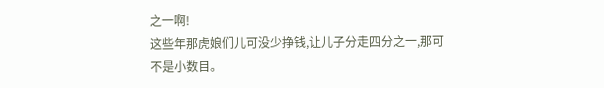之一啊!
这些年那虎娘们儿可没少挣钱,让儿子分走四分之一,那可不是小数目。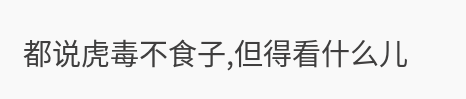都说虎毒不食子,但得看什么儿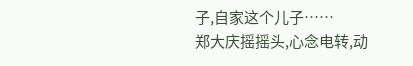子,自家这个儿子……
郑大庆摇摇头,心念电转,动